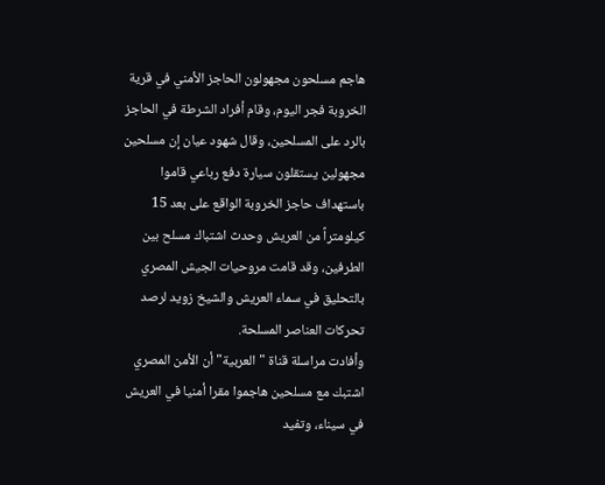هاجم مسلحون مجهولون الحاجز الأمني في قرية الخروبة فجر اليوم، وقام أفراد الشرطة في الحاجز بالرد على المسلحين، وقال شهود عيان إن مسلحين مجهولين يستقلون سيارة دفع رباعي قاموا باستهداف حاجز الخروبة الواقع على بعد 15 كيلومتراً من العريش وحدث اشتباك مسلح بين الطرفين، وقد قامت مروحيات الجيش المصري بالتحليق في سماء العريش والشيخ زويد لرصد تحركات العناصر المسلحة.
وأفادت مراسلة قناة "العربية" أن الأمن المصري اشتبك مع مسلحين هاجموا مقرا أمنيا في العريش في سيناء، وتفيد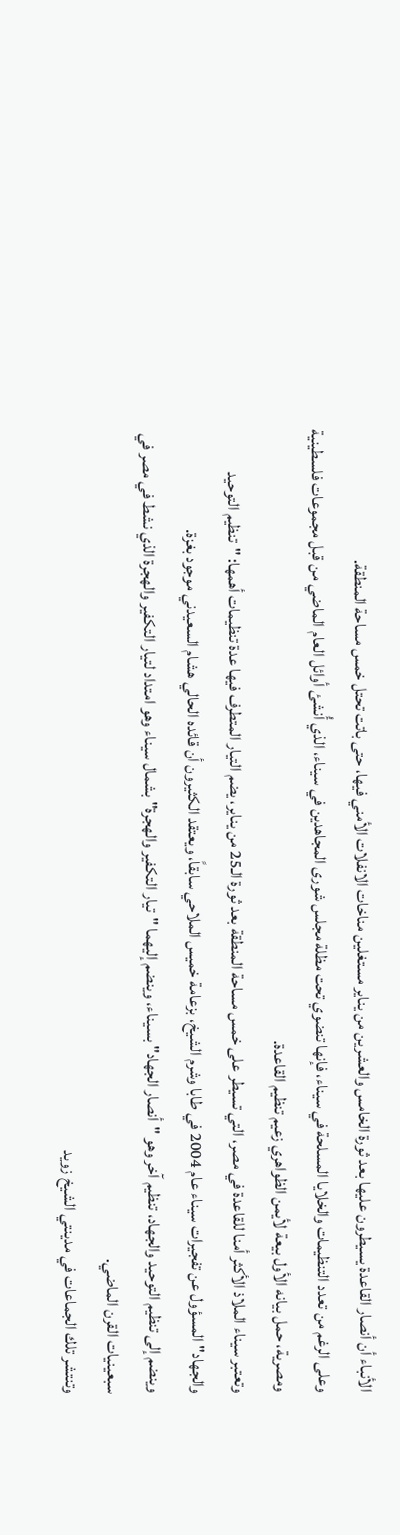الأنباء أن أنصار القاعدة يسيطرون عليها بعد ثورة الخامس والعشرين من يناير مستغلين مناخات الانفلات الأمني فيها، حتى باتت تحتل خمس مساحة المنطقة.
وعلى الرغم من تعدد التنظيمات والخلايا المسلحة في سيناء، فإنها تنضوي تحت مظلة مجلس شورى المجاهدين في سيناء، الذي أُنشئ أوائل العام الماضي من قبل مجموعات فلسطينية ومصرية، حمل بيانه الأول بيعة لأيمن الظواهري زعيم تنظيم القاعدة.
وتعتبر سيناء الملاذ الأكثر أمنا للقاعدة في مصر، التي تسيطر على خمس مساحة المنطقة بعد ثورة الـ25 من يناير، يضم التيار المتطرف فيها عدة تنظيمات أهمها: "تنظيم التوحيد والجهاد" المسؤول عن تفجيرات سيناء عام 2004 في طابا وشرم الشيخ، بزعامة خميس الملاحي سابقاً، ويعتقد الكثيرون أن قائده الحالي هشام السعيدني موجود بغزة.
وينضم إلى تنظيم التوحيد والجهاد، تنظيم آخر وهو "أنصار الجهاد" بسيناء، وينضم إليهما "تيار التكفير والهجرة" بشمال سيناء وهو امتداد لتيار التكفير والهجرة الذي نشط في مصر في سبعينيات القرن الماضي.
وتنتشر تلك الجماعات في مدينتي الشيخ زويد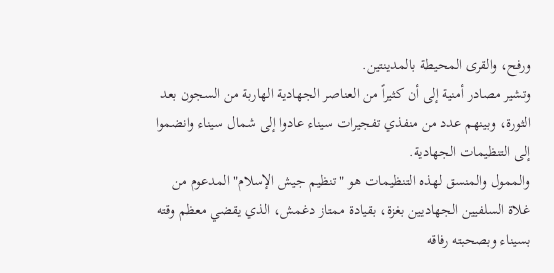ورفح، والقرى المحيطة بالمدينتين.
وتشير مصادر أمنية إلى أن كثيراً من العناصر الجهادية الهاربة من السجون بعد الثورة، وبينهم عدد من منفذي تفجيرات سيناء عادوا إلى شمال سيناء وانضموا إلى التنظيمات الجهادية.
والممول والمنسق لهذه التنظيمات هو "تنظيم جيش الإسلام" المدعوم من غلاة السلفيين الجهاديين بغزة، بقيادة ممتاز دغمش، الذي يقضي معظم وقته بسيناء وبصحبته رفاقه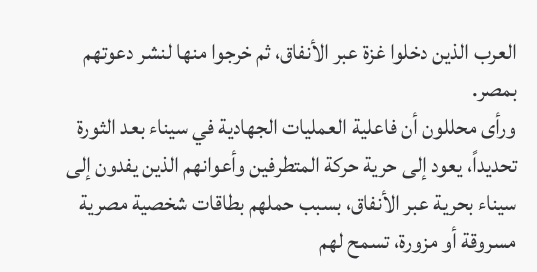العرب الذين دخلوا غزة عبر الأنفاق، ثم خرجوا منها لنشر دعوتهم بمصر.
ورأى محللون أن فاعلية العمليات الجهادية في سيناء بعد الثورة تحديداً، يعود إلى حرية حركة المتطرفين وأعوانهم الذين يفدون إلى سيناء بحرية عبر الأنفاق، بسبب حملهم بطاقات شخصية مصرية مسروقة أو مزورة، تسمح لهم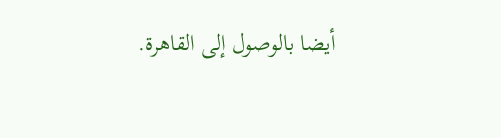أيضا بالوصول إلى القاهرة.